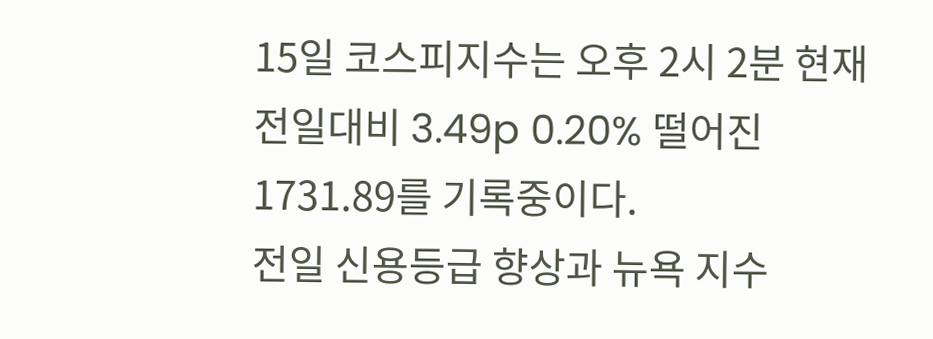15일 코스피지수는 오후 2시 2분 현재 전일대비 3.49p 0.20% 떨어진 1731.89를 기록중이다.
전일 신용등급 향상과 뉴욕 지수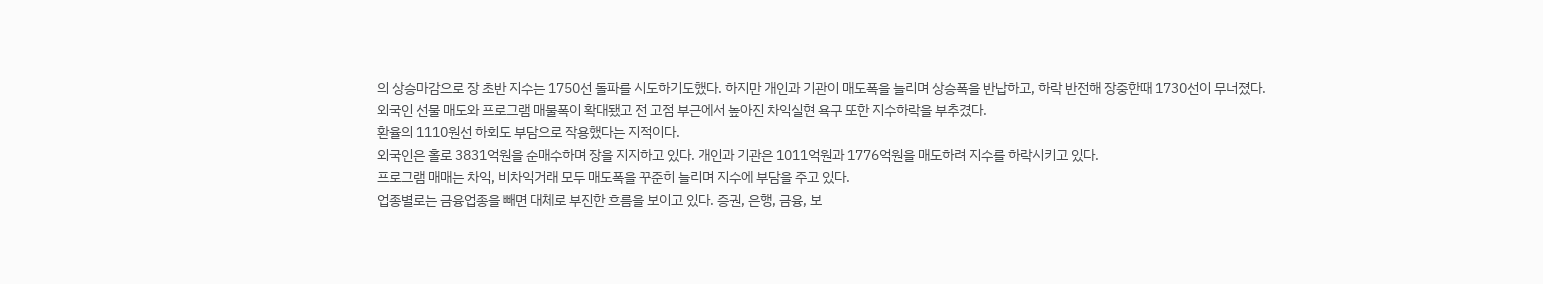의 상승마감으로 장 초반 지수는 1750선 돌파를 시도하기도했다. 하지만 개인과 기관이 매도폭을 늘리며 상승폭을 반납하고, 하락 반전해 장중한때 1730선이 무너졌다.
외국인 선물 매도와 프로그램 매물폭이 확대됐고 전 고점 부근에서 높아진 차익실현 욕구 또한 지수하락을 부추겼다.
환율의 1110원선 하회도 부담으로 작용했다는 지적이다.
외국인은 홀로 3831억원을 순매수하며 장을 지지하고 있다. 개인과 기관은 1011억원과 1776억원을 매도하려 지수를 하락시키고 있다.
프로그램 매매는 차익, 비차익거래 모두 매도폭을 꾸준히 늘리며 지수에 부담을 주고 있다.
업종별로는 금융업종을 빼면 대체로 부진한 흐름을 보이고 있다. 증권, 은행, 금융, 보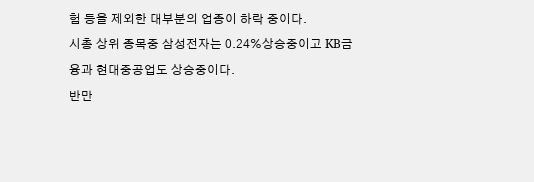험 등을 제외한 대부분의 업종이 하락 중이다.
시총 상위 종목중 삼성전자는 0.24%상승중이고 KB금융과 현대중공업도 상승중이다.
반만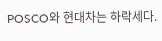POSCO와 현대차는 하락세다.